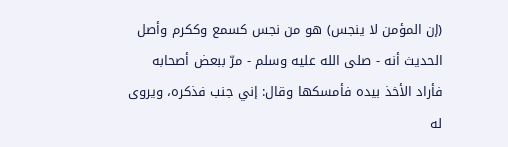(إن المؤمن لا ينجس) هو من نجس كسمع وككرم وأصل الحديث أنه - صلى الله عليه وسلم - مرّ ببعض أصحابه فأراد الأخذ بيده فأمسكها وقال: إني جنب فذكره، ويروى له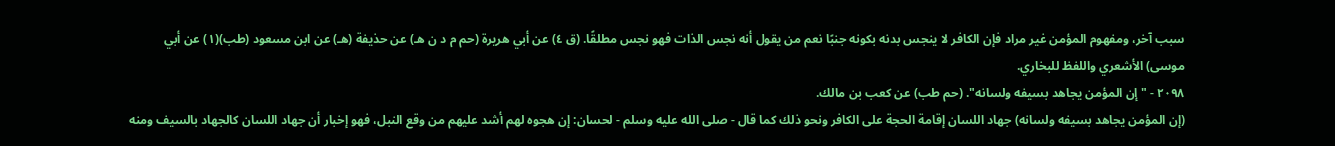سبب آخر، ومفهوم المؤمن غير مراد فإن الكافر لا ينجس بدنه بكونه جنبًا نعم من يقول أنه نجس الذات فهو نجس مطلقًا. (ق ٤) عن أبي هريرة (حم م د ن هـ) عن حذيفة (هـ) عن ابن مسعود (طب)(١) عن أبي موسى) الأشعري واللفظ للبخاري.
٢٠٩٨ - "إن المؤمن يجاهد بسيفه ولسانه". (حم طب) عن كعب بن مالك.
(إن المؤمن يجاهد بسيفه ولسانه) جهاد اللسان إقامة الحجة على الكافر ونحو ذلك كما قال - صلى الله عليه وسلم - لحسان: إن هجوه لهم أشد عليهم من وقع النبل، فهو إخبار أن جهاد اللسان كالجهاد بالسيف ومنه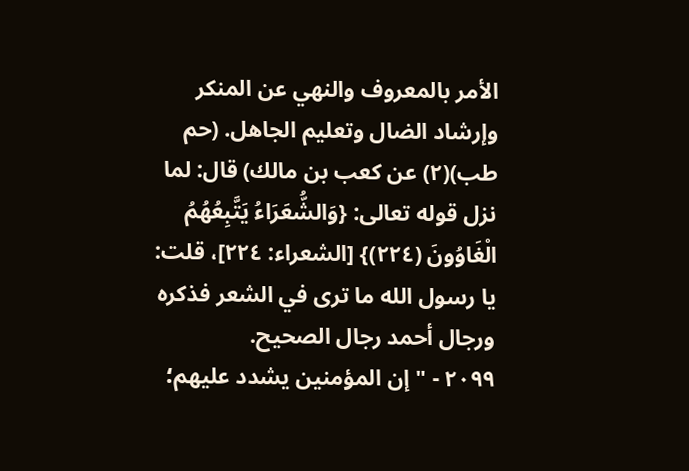الأمر بالمعروف والنهي عن المنكر وإرشاد الضال وتعليم الجاهل. (حم طب)(٢) عن كعب بن مالك) قال: لما نزل قوله تعالى: {وَالشُّعَرَاءُ يَتَّبِعُهُمُ الْغَاوُونَ (٢٢٤)} [الشعراء: ٢٢٤]، قلت: يا رسول الله ما ترى في الشعر فذكره ورجال أحمد رجال الصحيح.
٢٠٩٩ - "إن المؤمنين يشدد عليهم؛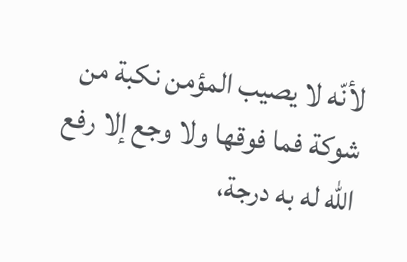لأنّه لا يصيب المؤمن نكبة من شوكة فما فوقها ولا وجع إلا رفع الله له به درجة،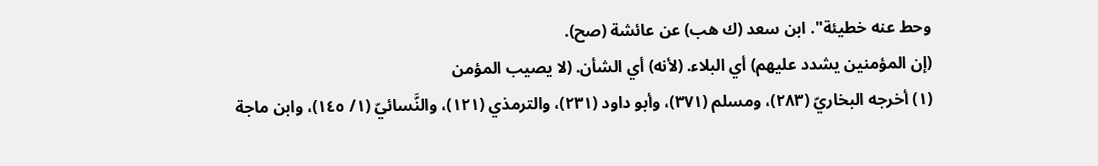وحط عنه خطيئة". ابن سعد (ك هب) عن عائشة (صح).
(إن المؤمنين يشدد عليهم) أي البلاء. (لأنه) أي الشأن. (لا يصيب المؤمن
(١) أخرجه البخاريّ (٢٨٣)، ومسلم (٣٧١)، وأبو داود (٢٣١)، والترمذي (١٢١)، والنَّسائيّ (١/ ١٤٥)، وابن ماجة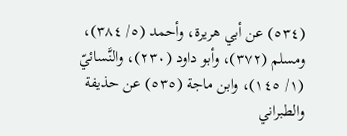(٥٣٤) عن أبي هريرة، وأحمد (٥/ ٣٨٤)، ومسلم (٣٧٢)، وأبو داود (٢٣٠)، والنَّسائيّ (١/ ١٤٥)، وابن ماجة (٥٣٥) عن حذيفة والطبراني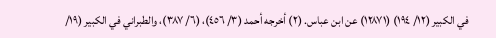في الكبير (١٢/ ١٩٤) (١٢٨٧١) عن ابن عباس. (٢) أخرجه أحمد (٣/ ٤٥٦)، (٦/ ٣٨٧)، والطبراني في الكبير (١٩/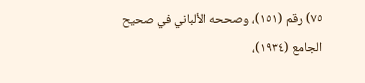٧٥) رقم (١٥١)، وصححه الألباني في صحيح الجامع (١٩٣٤)،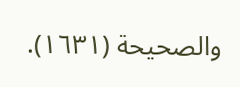والصحيحة (١٦٣١).